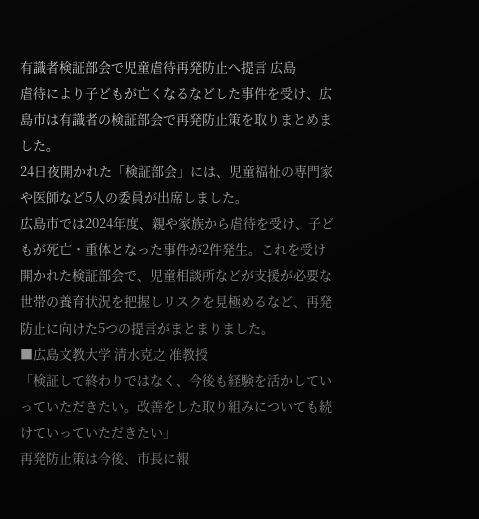有識者検証部会で児童虐待再発防止へ提言 広島
虐待により子どもが亡くなるなどした事件を受け、広島市は有識者の検証部会で再発防止策を取りまとめました。
24日夜開かれた「検証部会」には、児童福祉の専門家や医師など5人の委員が出席しました。
広島市では2024年度、親や家族から虐待を受け、子どもが死亡・重体となった事件が2件発生。これを受け開かれた検証部会で、児童相談所などが支援が必要な世帯の養育状況を把握しリスクを見極めるなど、再発防止に向けた5つの提言がまとまりました。
■広島文教大学 清水克之 准教授
「検証して終わりではなく、今後も経験を活かしていっていただきたい。改善をした取り組みについても続けていっていただきたい」
再発防止策は今後、市長に報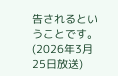告されるということです。
(2026年3月25日放送)